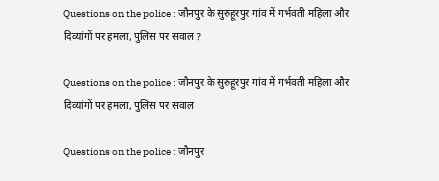Questions on the police : जौनपुर के सुरुहूरपुर गांव में गर्भवती महिला और दिव्यांगों पर हमला, पुलिस पर सवाल ?

Questions on the police : जौनपुर के सुरुहूरपुर गांव में गर्भवती महिला और दिव्यांगों पर हमला, पुलिस पर सवाल

Questions on the police : जौनपुर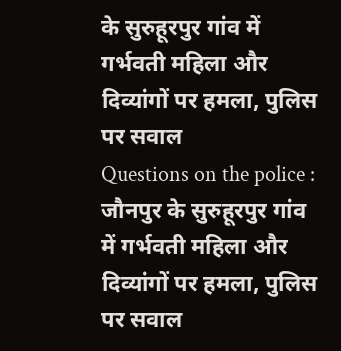के सुरुहूरपुर गांव में गर्भवती महिला और दिव्यांगों पर हमला, पुलिस पर सवाल
Questions on the police : जौनपुर के सुरुहूरपुर गांव में गर्भवती महिला और दिव्यांगों पर हमला, पुलिस पर सवाल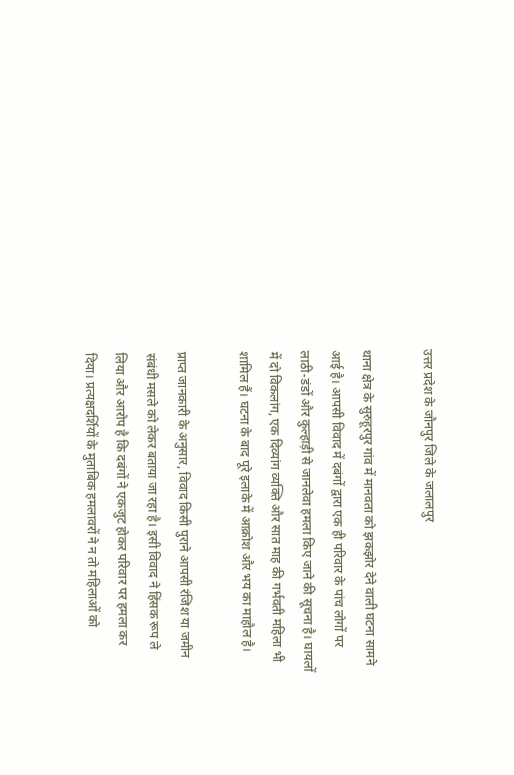उत्तर प्रदेश के जौनपुर जिले के जलालपुर

थाना क्षेत्र के सुरुहूरपुर गांव में मानवता को झकझोर देने वाली घटना सामने आई है। आपसी विवाद में दबंगों द्वारा एक ही परिवार के पांच लोगों पर लाठी-डंडों और कुल्हाड़ी से जानलेवा हमला किए जाने की सूचना है। घायलों में दो विकलांग, एक दिव्यांग व्यक्ति और सात माह की गर्भवती महिला भी शामिल हैं। घटना के बाद पूरे इलाके में आक्रोश और भय का माहौल है।

प्राप्त जानकारी के अनुसार, विवाद किसी पुराने आपसी रंजिश या जमीन संबंधी मसले को लेकर बताया जा रहा है। इसी विवाद ने हिंसक रूप ले लिया और आरोप है कि दबंगों ने एकजुट होकर परिवार पर हमला कर दिया। प्रत्यक्षदर्शियों के मुताबिक हमलावरों ने न तो महिलाओं को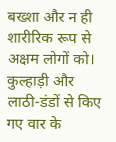बख्शा और न ही शारीरिक रूप से अक्षम लोगों को। कुल्हाड़ी और लाठी-डंडों से किए गए वार के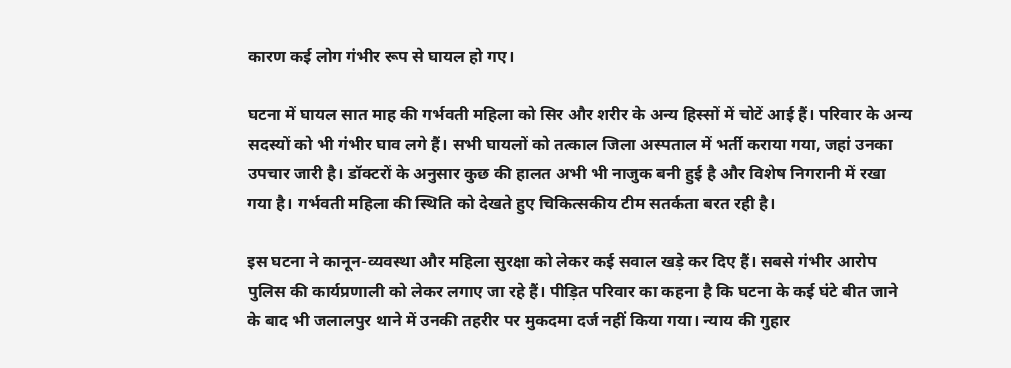कारण कई लोग गंभीर रूप से घायल हो गए।

घटना में घायल सात माह की गर्भवती महिला को सिर और शरीर के अन्य हिस्सों में चोटें आई हैं। परिवार के अन्य सदस्यों को भी गंभीर घाव लगे हैं। सभी घायलों को तत्काल जिला अस्पताल में भर्ती कराया गया, जहां उनका उपचार जारी है। डॉक्टरों के अनुसार कुछ की हालत अभी भी नाजुक बनी हुई है और विशेष निगरानी में रखा गया है। गर्भवती महिला की स्थिति को देखते हुए चिकित्सकीय टीम सतर्कता बरत रही है।

इस घटना ने कानून-व्यवस्था और महिला सुरक्षा को लेकर कई सवाल खड़े कर दिए हैं। सबसे गंभीर आरोप पुलिस की कार्यप्रणाली को लेकर लगाए जा रहे हैं। पीड़ित परिवार का कहना है कि घटना के कई घंटे बीत जाने के बाद भी जलालपुर थाने में उनकी तहरीर पर मुकदमा दर्ज नहीं किया गया। न्याय की गुहार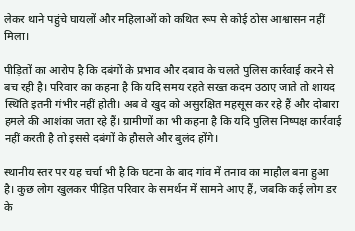लेकर थाने पहुंचे घायलों और महिलाओं को कथित रूप से कोई ठोस आश्वासन नहीं मिला।

पीड़ितों का आरोप है कि दबंगों के प्रभाव और दबाव के चलते पुलिस कार्रवाई करने से बच रही है। परिवार का कहना है कि यदि समय रहते सख्त कदम उठाए जाते तो शायद स्थिति इतनी गंभीर नहीं होती। अब वे खुद को असुरक्षित महसूस कर रहे हैं और दोबारा हमले की आशंका जता रहे हैं। ग्रामीणों का भी कहना है कि यदि पुलिस निष्पक्ष कार्रवाई नहीं करती है तो इससे दबंगों के हौसले और बुलंद होंगे।

स्थानीय स्तर पर यह चर्चा भी है कि घटना के बाद गांव में तनाव का माहौल बना हुआ है। कुछ लोग खुलकर पीड़ित परिवार के समर्थन में सामने आए हैं, जबकि कई लोग डर के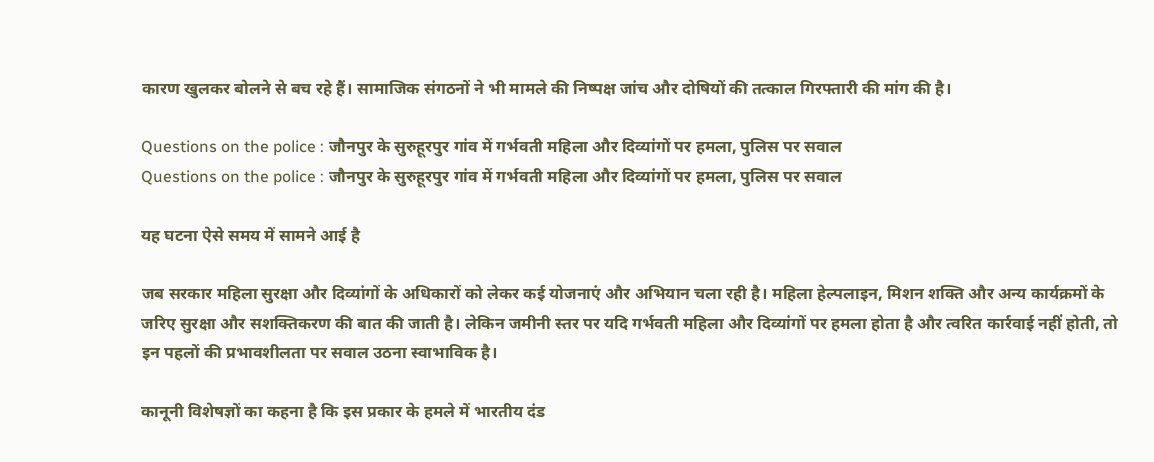कारण खुलकर बोलने से बच रहे हैं। सामाजिक संगठनों ने भी मामले की निष्पक्ष जांच और दोषियों की तत्काल गिरफ्तारी की मांग की है।

Questions on the police : जौनपुर के सुरुहूरपुर गांव में गर्भवती महिला और दिव्यांगों पर हमला, पुलिस पर सवाल
Questions on the police : जौनपुर के सुरुहूरपुर गांव में गर्भवती महिला और दिव्यांगों पर हमला, पुलिस पर सवाल

यह घटना ऐसे समय में सामने आई है

जब सरकार महिला सुरक्षा और दिव्यांगों के अधिकारों को लेकर कई योजनाएं और अभियान चला रही है। महिला हेल्पलाइन, मिशन शक्ति और अन्य कार्यक्रमों के जरिए सुरक्षा और सशक्तिकरण की बात की जाती है। लेकिन जमीनी स्तर पर यदि गर्भवती महिला और दिव्यांगों पर हमला होता है और त्वरित कार्रवाई नहीं होती, तो इन पहलों की प्रभावशीलता पर सवाल उठना स्वाभाविक है।

कानूनी विशेषज्ञों का कहना है कि इस प्रकार के हमले में भारतीय दंड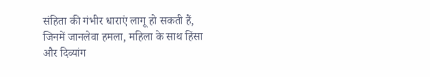संहिता की गंभीर धाराएं लागू हो सकती हैं, जिनमें जानलेवा हमला, महिला के साथ हिंसा और दिव्यांग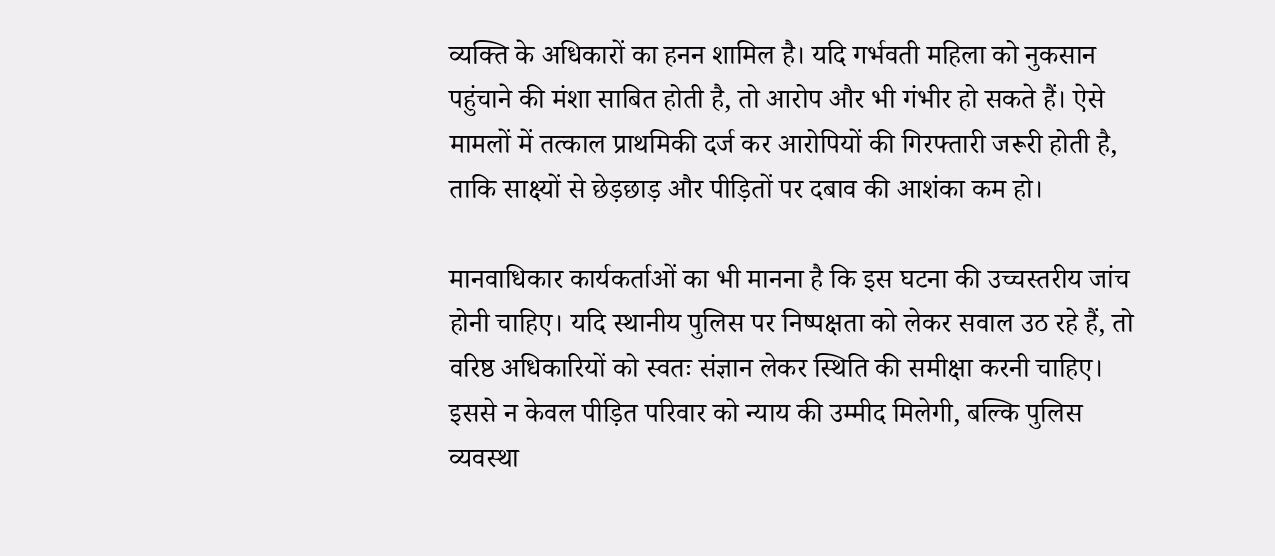व्यक्ति के अधिकारों का हनन शामिल है। यदि गर्भवती महिला को नुकसान पहुंचाने की मंशा साबित होती है, तो आरोप और भी गंभीर हो सकते हैं। ऐसे मामलों में तत्काल प्राथमिकी दर्ज कर आरोपियों की गिरफ्तारी जरूरी होती है, ताकि साक्ष्यों से छेड़छाड़ और पीड़ितों पर दबाव की आशंका कम हो।

मानवाधिकार कार्यकर्ताओं का भी मानना है कि इस घटना की उच्चस्तरीय जांच होनी चाहिए। यदि स्थानीय पुलिस पर निष्पक्षता को लेकर सवाल उठ रहे हैं, तो वरिष्ठ अधिकारियों को स्वतः संज्ञान लेकर स्थिति की समीक्षा करनी चाहिए। इससे न केवल पीड़ित परिवार को न्याय की उम्मीद मिलेगी, बल्कि पुलिस व्यवस्था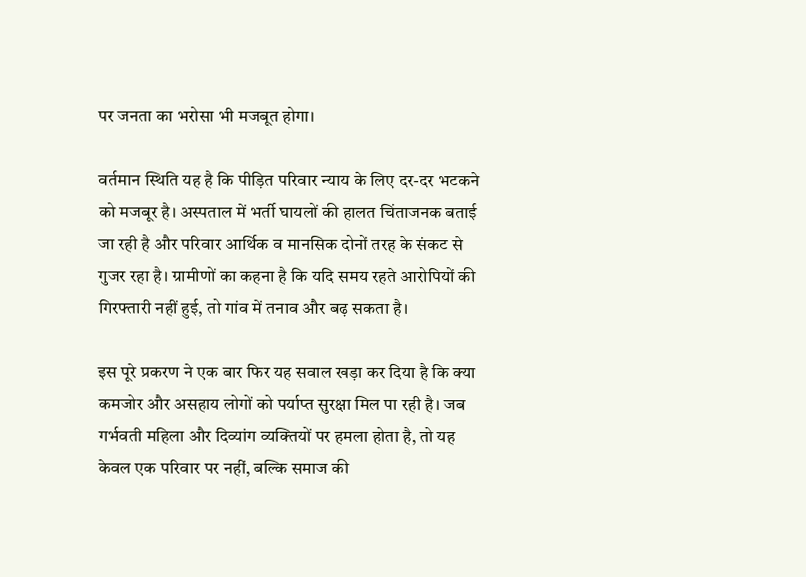पर जनता का भरोसा भी मजबूत होगा।

वर्तमान स्थिति यह है कि पीड़ित परिवार न्याय के लिए दर-दर भटकने को मजबूर है। अस्पताल में भर्ती घायलों की हालत चिंताजनक बताई जा रही है और परिवार आर्थिक व मानसिक दोनों तरह के संकट से गुजर रहा है। ग्रामीणों का कहना है कि यदि समय रहते आरोपियों की गिरफ्तारी नहीं हुई, तो गांव में तनाव और बढ़ सकता है।

इस पूरे प्रकरण ने एक बार फिर यह सवाल खड़ा कर दिया है कि क्या कमजोर और असहाय लोगों को पर्याप्त सुरक्षा मिल पा रही है। जब गर्भवती महिला और दिव्यांग व्यक्तियों पर हमला होता है, तो यह केवल एक परिवार पर नहीं, बल्कि समाज की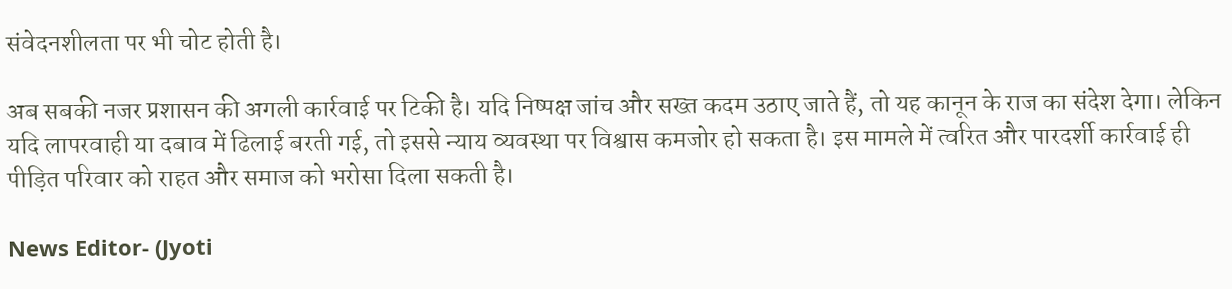संवेदनशीलता पर भी चोट होती है।

अब सबकी नजर प्रशासन की अगली कार्रवाई पर टिकी है। यदि निष्पक्ष जांच और सख्त कदम उठाए जाते हैं, तो यह कानून के राज का संदेश देगा। लेकिन यदि लापरवाही या दबाव में ढिलाई बरती गई, तो इससे न्याय व्यवस्था पर विश्वास कमजोर हो सकता है। इस मामले में त्वरित और पारदर्शी कार्रवाई ही पीड़ित परिवार को राहत और समाज को भरोसा दिला सकती है।

News Editor- (Jyoti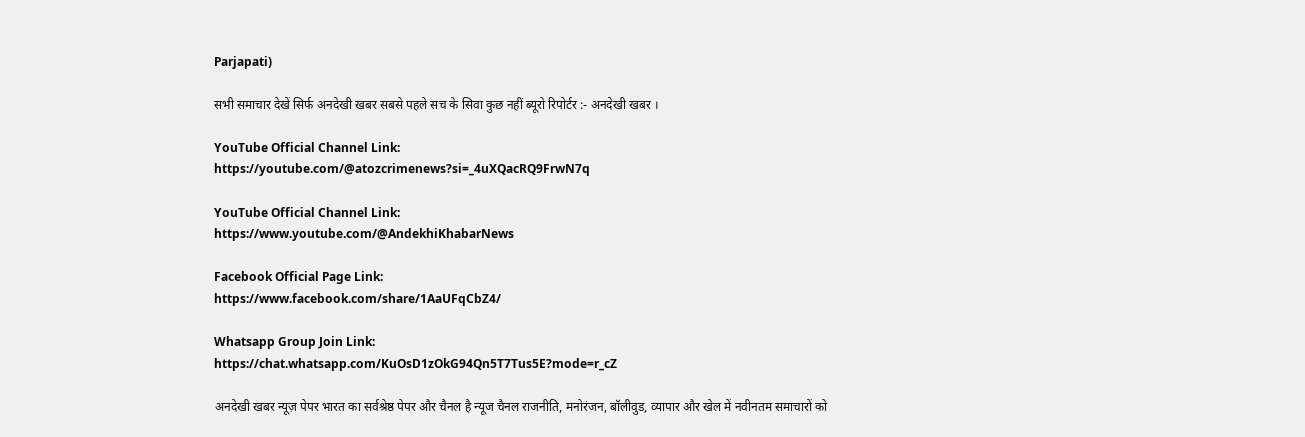Parjapati)

सभी समाचार देखें सिर्फ अनदेखी खबर सबसे पहले सच के सिवा कुछ नहीं ब्यूरो रिपोर्टर :- अनदेखी खबर ।

YouTube Official Channel Link:
https://youtube.com/@atozcrimenews?si=_4uXQacRQ9FrwN7q

YouTube Official Channel Link:
https://www.youtube.com/@AndekhiKhabarNews

Facebook Official Page Link:
https://www.facebook.com/share/1AaUFqCbZ4/

Whatsapp Group Join Link:
https://chat.whatsapp.com/KuOsD1zOkG94Qn5T7Tus5E?mode=r_cZ

अनदेखी खबर न्यूज़ पेपर भारत का सर्वश्रेष्ठ पेपर और चैनल है न्यूज चैनल राजनीति, मनोरंजन, बॉलीवुड, व्यापार और खेल में नवीनतम समाचारों को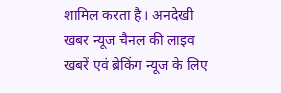शामिल करता है। अनदेखी खबर न्यूज चैनल की लाइव खबरें एवं ब्रेकिंग न्यूज के लिए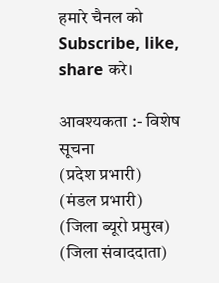हमारे चैनल को Subscribe, like, share करे।

आवश्यकता :- विशेष सूचना
(प्रदेश प्रभारी)
(मंडल प्रभारी)
(जिला ब्यूरो प्रमुख)
(जिला संवाददाता)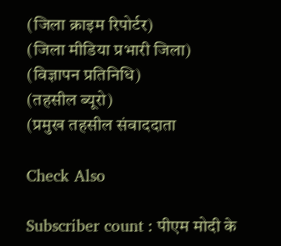(जिला क्राइम रिपोर्टर)
(जिला मीडिया प्रभारी जिला)
(विज्ञापन प्रतिनिधि)
(तहसील ब्यूरो)
(प्रमुख तहसील संवाददाता

Check Also

Subscriber count : पीएम मोदी के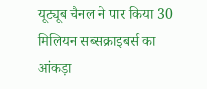यूट्यूब चैनल ने पार किया 30 मिलियन सब्सक्राइबर्स का आंकड़ा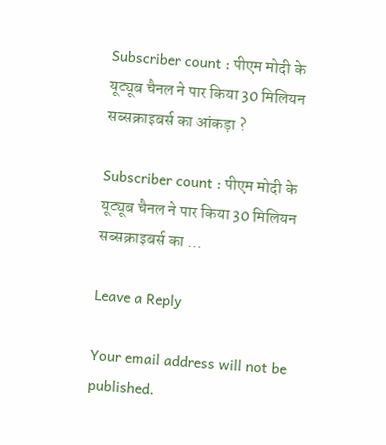Subscriber count : पीएम मोदी के यूट्यूब चैनल ने पार किया 30 मिलियन सब्सक्राइबर्स का आंकड़ा ?

Subscriber count : पीएम मोदी के यूट्यूब चैनल ने पार किया 30 मिलियन सब्सक्राइबर्स का …

Leave a Reply

Your email address will not be published.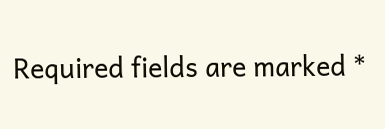Required fields are marked *